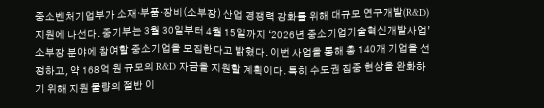중소벤처기업부가 소재·부품·장비(소부장) 산업 경쟁력 강화를 위해 대규모 연구개발(R&D) 지원에 나선다. 중기부는 3월 30일부터 4월 15일까지 ‘2026년 중소기업기술혁신개발사업’ 소부장 분야에 참여할 중소기업을 모집한다고 밝혔다. 이번 사업을 통해 총 140개 기업을 선정하고, 약 168억 원 규모의 R&D 자금을 지원할 계획이다. 특히 수도권 집중 현상을 완화하기 위해 지원 물량의 절반 이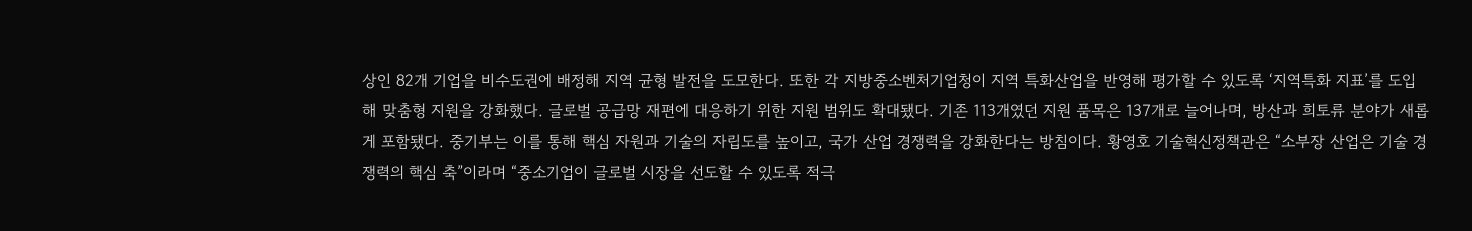상인 82개 기업을 비수도권에 배정해 지역 균형 발전을 도모한다. 또한 각 지방중소벤처기업청이 지역 특화산업을 반영해 평가할 수 있도록 ‘지역특화 지표’를 도입해 맞춤형 지원을 강화했다. 글로벌 공급망 재편에 대응하기 위한 지원 범위도 확대됐다. 기존 113개였던 지원 품목은 137개로 늘어나며, 방산과 희토류 분야가 새롭게 포함됐다. 중기부는 이를 통해 핵심 자원과 기술의 자립도를 높이고, 국가 산업 경쟁력을 강화한다는 방침이다. 황영호 기술혁신정책관은 “소부장 산업은 기술 경쟁력의 핵심 축”이라며 “중소기업이 글로벌 시장을 선도할 수 있도록 적극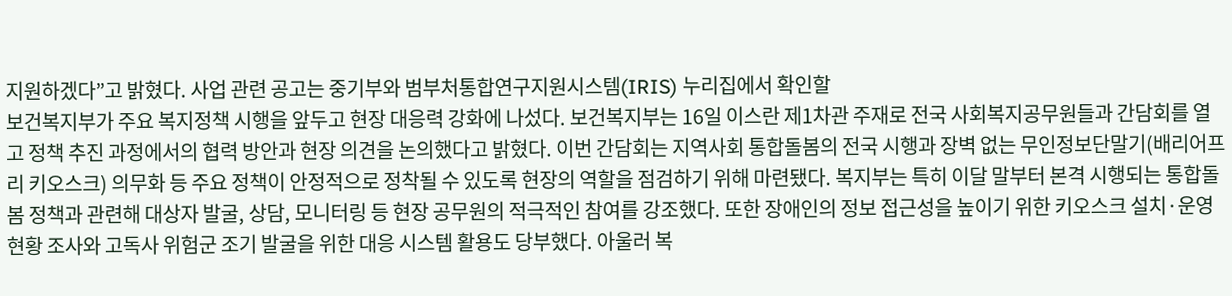지원하겠다”고 밝혔다. 사업 관련 공고는 중기부와 범부처통합연구지원시스템(IRIS) 누리집에서 확인할
보건복지부가 주요 복지정책 시행을 앞두고 현장 대응력 강화에 나섰다. 보건복지부는 16일 이스란 제1차관 주재로 전국 사회복지공무원들과 간담회를 열고 정책 추진 과정에서의 협력 방안과 현장 의견을 논의했다고 밝혔다. 이번 간담회는 지역사회 통합돌봄의 전국 시행과 장벽 없는 무인정보단말기(배리어프리 키오스크) 의무화 등 주요 정책이 안정적으로 정착될 수 있도록 현장의 역할을 점검하기 위해 마련됐다. 복지부는 특히 이달 말부터 본격 시행되는 통합돌봄 정책과 관련해 대상자 발굴, 상담, 모니터링 등 현장 공무원의 적극적인 참여를 강조했다. 또한 장애인의 정보 접근성을 높이기 위한 키오스크 설치·운영 현황 조사와 고독사 위험군 조기 발굴을 위한 대응 시스템 활용도 당부했다. 아울러 복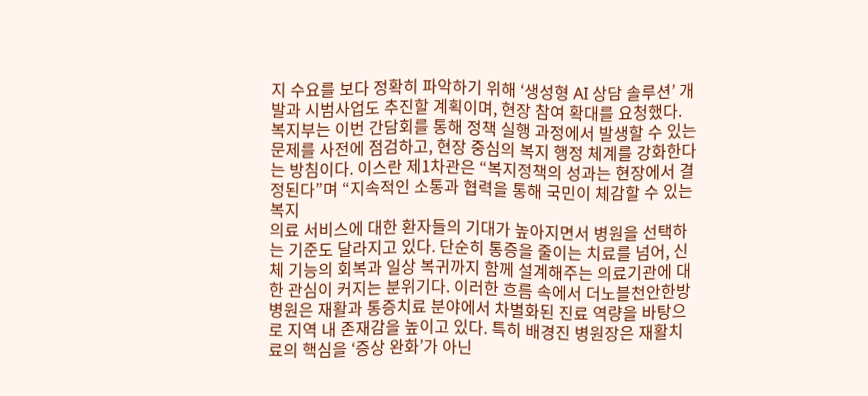지 수요를 보다 정확히 파악하기 위해 ‘생성형 AI 상담 솔루션’ 개발과 시범사업도 추진할 계획이며, 현장 참여 확대를 요청했다. 복지부는 이번 간담회를 통해 정책 실행 과정에서 발생할 수 있는 문제를 사전에 점검하고, 현장 중심의 복지 행정 체계를 강화한다는 방침이다. 이스란 제1차관은 “복지정책의 성과는 현장에서 결정된다”며 “지속적인 소통과 협력을 통해 국민이 체감할 수 있는 복지
의료 서비스에 대한 환자들의 기대가 높아지면서 병원을 선택하는 기준도 달라지고 있다. 단순히 통증을 줄이는 치료를 넘어, 신체 기능의 회복과 일상 복귀까지 함께 설계해주는 의료기관에 대한 관심이 커지는 분위기다. 이러한 흐름 속에서 더노블천안한방병원은 재활과 통증치료 분야에서 차별화된 진료 역량을 바탕으로 지역 내 존재감을 높이고 있다. 특히 배경진 병원장은 재활치료의 핵심을 ‘증상 완화’가 아닌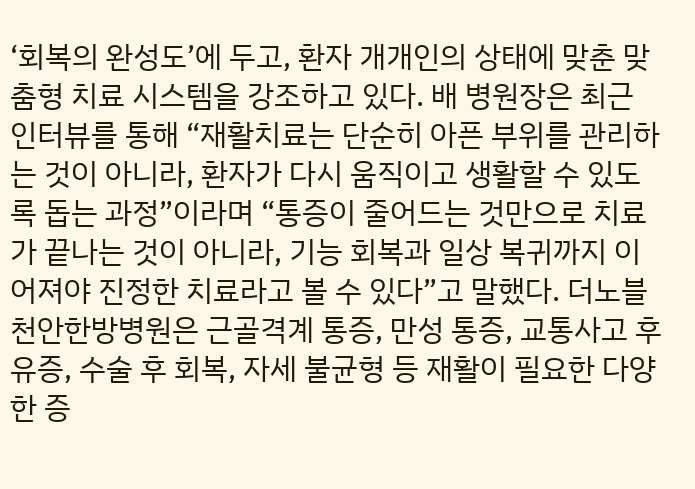‘회복의 완성도’에 두고, 환자 개개인의 상태에 맞춘 맞춤형 치료 시스템을 강조하고 있다. 배 병원장은 최근 인터뷰를 통해 “재활치료는 단순히 아픈 부위를 관리하는 것이 아니라, 환자가 다시 움직이고 생활할 수 있도록 돕는 과정”이라며 “통증이 줄어드는 것만으로 치료가 끝나는 것이 아니라, 기능 회복과 일상 복귀까지 이어져야 진정한 치료라고 볼 수 있다”고 말했다. 더노블천안한방병원은 근골격계 통증, 만성 통증, 교통사고 후유증, 수술 후 회복, 자세 불균형 등 재활이 필요한 다양한 증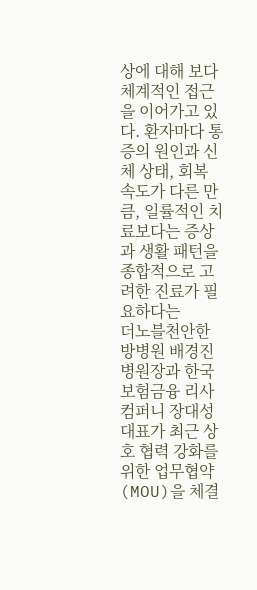상에 대해 보다 체계적인 접근을 이어가고 있다. 환자마다 통증의 원인과 신체 상태, 회복 속도가 다른 만큼, 일률적인 치료보다는 증상과 생활 패턴을 종합적으로 고려한 진료가 필요하다는
더노블천안한방병원 배경진 병원장과 한국보험금융 리사컴퍼니 장대성 대표가 최근 상호 협력 강화를 위한 업무협약(MOU)을 체결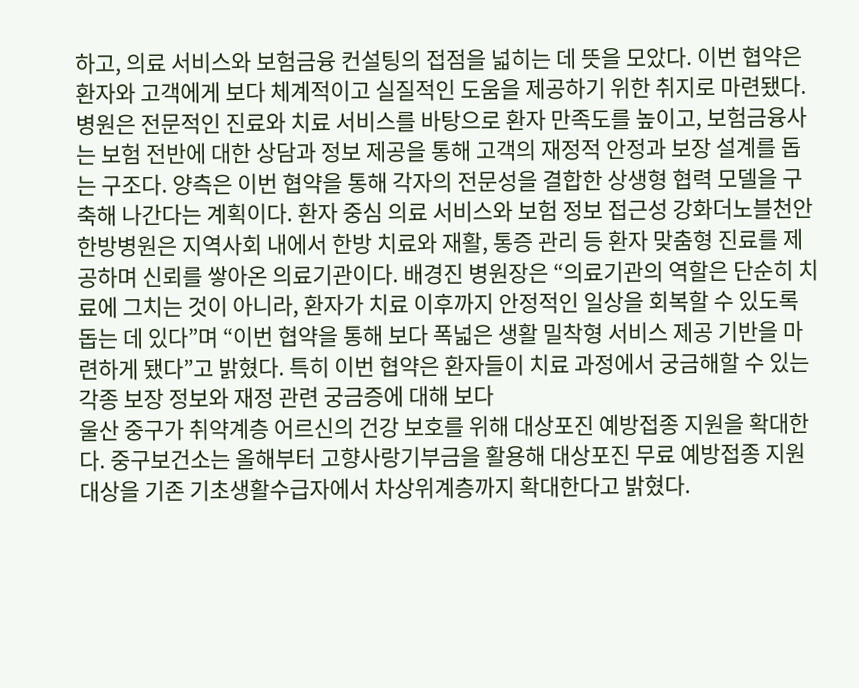하고, 의료 서비스와 보험금융 컨설팅의 접점을 넓히는 데 뜻을 모았다. 이번 협약은 환자와 고객에게 보다 체계적이고 실질적인 도움을 제공하기 위한 취지로 마련됐다. 병원은 전문적인 진료와 치료 서비스를 바탕으로 환자 만족도를 높이고, 보험금융사는 보험 전반에 대한 상담과 정보 제공을 통해 고객의 재정적 안정과 보장 설계를 돕는 구조다. 양측은 이번 협약을 통해 각자의 전문성을 결합한 상생형 협력 모델을 구축해 나간다는 계획이다. 환자 중심 의료 서비스와 보험 정보 접근성 강화더노블천안한방병원은 지역사회 내에서 한방 치료와 재활, 통증 관리 등 환자 맞춤형 진료를 제공하며 신뢰를 쌓아온 의료기관이다. 배경진 병원장은 “의료기관의 역할은 단순히 치료에 그치는 것이 아니라, 환자가 치료 이후까지 안정적인 일상을 회복할 수 있도록 돕는 데 있다”며 “이번 협약을 통해 보다 폭넓은 생활 밀착형 서비스 제공 기반을 마련하게 됐다”고 밝혔다. 특히 이번 협약은 환자들이 치료 과정에서 궁금해할 수 있는 각종 보장 정보와 재정 관련 궁금증에 대해 보다
울산 중구가 취약계층 어르신의 건강 보호를 위해 대상포진 예방접종 지원을 확대한다. 중구보건소는 올해부터 고향사랑기부금을 활용해 대상포진 무료 예방접종 지원 대상을 기존 기초생활수급자에서 차상위계층까지 확대한다고 밝혔다.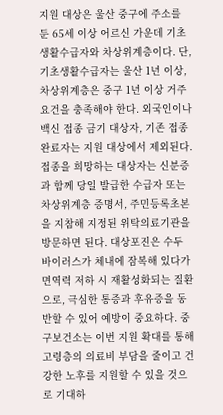지원 대상은 울산 중구에 주소를 둔 65세 이상 어르신 가운데 기초생활수급자와 차상위계층이다. 단, 기초생활수급자는 울산 1년 이상, 차상위계층은 중구 1년 이상 거주 요건을 충족해야 한다. 외국인이나 백신 접종 금기 대상자, 기존 접종 완료자는 지원 대상에서 제외된다. 접종을 희망하는 대상자는 신분증과 함께 당일 발급한 수급자 또는 차상위계층 증명서, 주민등록초본을 지참해 지정된 위탁의료기관을 방문하면 된다. 대상포진은 수두 바이러스가 체내에 잠복해 있다가 면역력 저하 시 재활성화되는 질환으로, 극심한 통증과 후유증을 동반할 수 있어 예방이 중요하다. 중구보건소는 이번 지원 확대를 통해 고령층의 의료비 부담을 줄이고 건강한 노후를 지원할 수 있을 것으로 기대하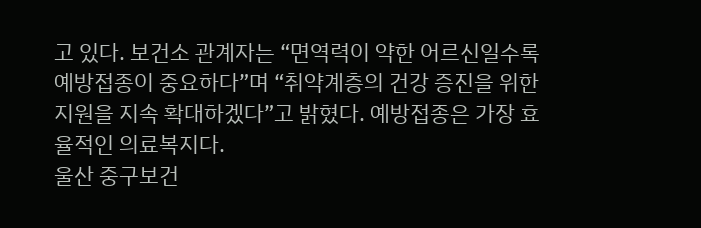고 있다. 보건소 관계자는 “면역력이 약한 어르신일수록 예방접종이 중요하다”며 “취약계층의 건강 증진을 위한 지원을 지속 확대하겠다”고 밝혔다. 예방접종은 가장 효율적인 의료복지다.
울산 중구보건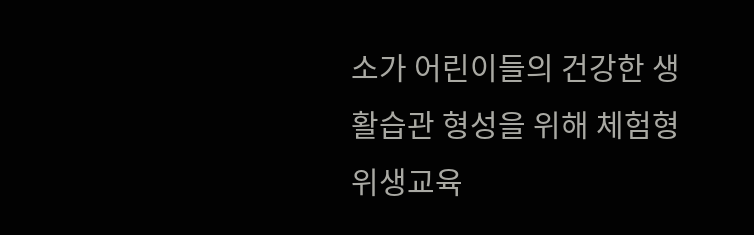소가 어린이들의 건강한 생활습관 형성을 위해 체험형 위생교육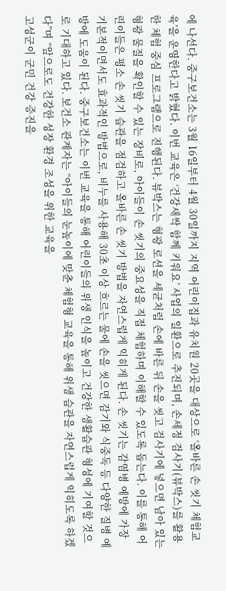에 나선다. 중구보건소는 3월 16일부터 4월 30일까지 지역 어린이집과 유치원 20곳을 대상으로 ‘올바른 손 씻기 체험교육’을 운영한다고 밝혔다. 이번 교육은 ‘건강새싹 함께 키워요’ 사업의 일환으로 추진되며, 손세정 검사기(뷰박스)를 활용한 체험 중심 프로그램으로 진행된다. 뷰박스는 형광 로션을 세균처럼 손에 바른 뒤 손을 씻고 검사기에 넣으면 남아 있는 형광 물질을 확인할 수 있는 장비로, 아이들이 손 씻기의 중요성을 직접 체험하며 이해할 수 있도록 돕는다. 이를 통해 어린이들은 평소 손 씻기 습관을 점검하고 올바른 손 씻기 방법을 자연스럽게 익히게 된다. 손 씻기는 감염병 예방에 가장 기본적이면서도 효과적인 방법으로, 비누를 사용해 30초 이상 흐르는 물에 손을 씻으면 감기와 식중독 등 다양한 질병 예방에 도움이 된다. 중구보건소는 이번 교육을 통해 어린이들의 위생 인식을 높이고 건강한 생활습관 형성에 기여할 것으로 기대하고 있다. 보건소 관계자는 “아이들의 눈높이에 맞춘 체험형 교육을 통해 위생 습관을 자연스럽게 익히도록 하겠다”며 “앞으로도 건강한 성장 환경 조성을 위한 교육을
고성군이 군민 건강 증진을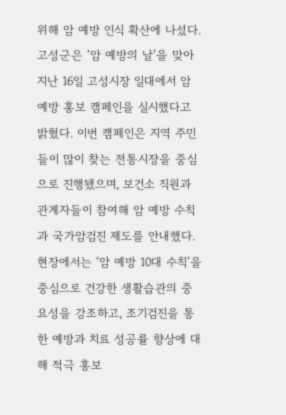위해 암 예방 인식 확산에 나섰다. 고성군은 ‘암 예방의 날’을 맞아 지난 16일 고성시장 일대에서 암 예방 홍보 캠페인을 실시했다고 밝혔다. 이번 캠페인은 지역 주민들이 많이 찾는 전통시장을 중심으로 진행됐으며, 보건소 직원과 관계자들이 참여해 암 예방 수칙과 국가암검진 제도를 안내했다. 현장에서는 ‘암 예방 10대 수칙’을 중심으로 건강한 생활습관의 중요성을 강조하고, 조기검진을 통한 예방과 치료 성공률 향상에 대해 적극 홍보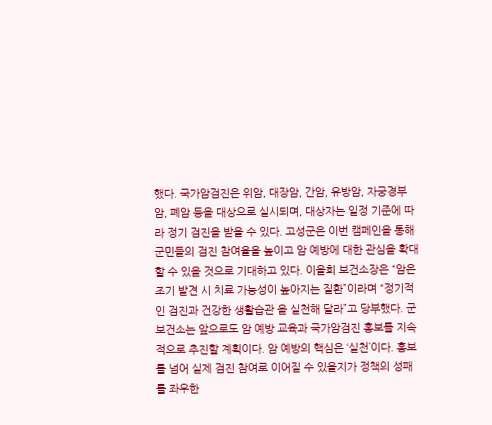했다. 국가암검진은 위암, 대장암, 간암, 유방암, 자궁경부암, 폐암 등을 대상으로 실시되며, 대상자는 일정 기준에 따라 정기 검진을 받을 수 있다. 고성군은 이번 캠페인을 통해 군민들의 검진 참여율을 높이고 암 예방에 대한 관심을 확대할 수 있을 것으로 기대하고 있다. 이을희 보건소장은 “암은 조기 발견 시 치료 가능성이 높아지는 질환”이라며 “정기적인 검진과 건강한 생활습관 을 실천해 달라”고 당부했다. 군 보건소는 앞으로도 암 예방 교육과 국가암검진 홍보를 지속적으로 추진할 계획이다. 암 예방의 핵심은 ‘실천’이다. 홍보를 넘어 실제 검진 참여로 이어질 수 있을지가 정책의 성패를 좌우한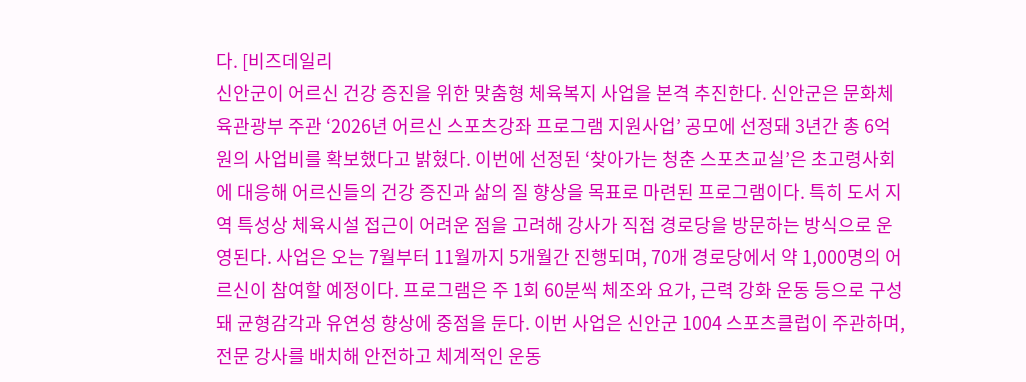다. [비즈데일리
신안군이 어르신 건강 증진을 위한 맞춤형 체육복지 사업을 본격 추진한다. 신안군은 문화체육관광부 주관 ‘2026년 어르신 스포츠강좌 프로그램 지원사업’ 공모에 선정돼 3년간 총 6억 원의 사업비를 확보했다고 밝혔다. 이번에 선정된 ‘찾아가는 청춘 스포츠교실’은 초고령사회에 대응해 어르신들의 건강 증진과 삶의 질 향상을 목표로 마련된 프로그램이다. 특히 도서 지역 특성상 체육시설 접근이 어려운 점을 고려해 강사가 직접 경로당을 방문하는 방식으로 운영된다. 사업은 오는 7월부터 11월까지 5개월간 진행되며, 70개 경로당에서 약 1,000명의 어르신이 참여할 예정이다. 프로그램은 주 1회 60분씩 체조와 요가, 근력 강화 운동 등으로 구성돼 균형감각과 유연성 향상에 중점을 둔다. 이번 사업은 신안군 1004 스포츠클럽이 주관하며, 전문 강사를 배치해 안전하고 체계적인 운동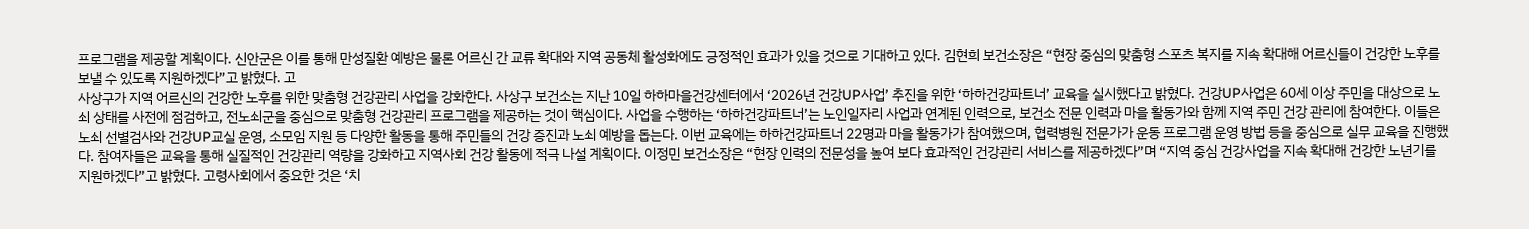프로그램을 제공할 계획이다. 신안군은 이를 통해 만성질환 예방은 물론 어르신 간 교류 확대와 지역 공동체 활성화에도 긍정적인 효과가 있을 것으로 기대하고 있다. 김현희 보건소장은 “현장 중심의 맞춤형 스포츠 복지를 지속 확대해 어르신들이 건강한 노후를 보낼 수 있도록 지원하겠다”고 밝혔다. 고
사상구가 지역 어르신의 건강한 노후를 위한 맞춤형 건강관리 사업을 강화한다. 사상구 보건소는 지난 10일 하하마을건강센터에서 ‘2026년 건강UP사업’ 추진을 위한 ‘하하건강파트너’ 교육을 실시했다고 밝혔다. 건강UP사업은 60세 이상 주민을 대상으로 노쇠 상태를 사전에 점검하고, 전노쇠군을 중심으로 맞춤형 건강관리 프로그램을 제공하는 것이 핵심이다. 사업을 수행하는 ‘하하건강파트너’는 노인일자리 사업과 연계된 인력으로, 보건소 전문 인력과 마을 활동가와 함께 지역 주민 건강 관리에 참여한다. 이들은 노쇠 선별검사와 건강UP교실 운영, 소모임 지원 등 다양한 활동을 통해 주민들의 건강 증진과 노쇠 예방을 돕는다. 이번 교육에는 하하건강파트너 22명과 마을 활동가가 참여했으며, 협력병원 전문가가 운동 프로그램 운영 방법 등을 중심으로 실무 교육을 진행했다. 참여자들은 교육을 통해 실질적인 건강관리 역량을 강화하고 지역사회 건강 활동에 적극 나설 계획이다. 이정민 보건소장은 “현장 인력의 전문성을 높여 보다 효과적인 건강관리 서비스를 제공하겠다”며 “지역 중심 건강사업을 지속 확대해 건강한 노년기를 지원하겠다”고 밝혔다. 고령사회에서 중요한 것은 ‘치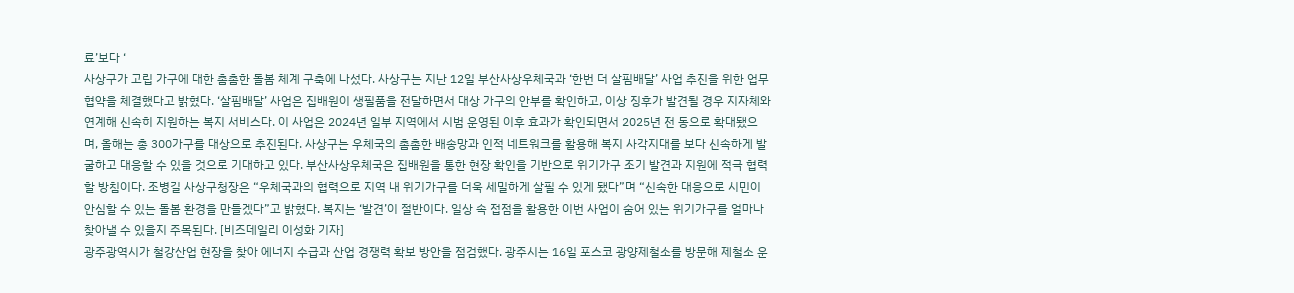료’보다 ‘
사상구가 고립 가구에 대한 촘촘한 돌봄 체계 구축에 나섰다. 사상구는 지난 12일 부산사상우체국과 ‘한번 더 살핌배달’ 사업 추진을 위한 업무협약을 체결했다고 밝혔다. ‘살핌배달’ 사업은 집배원이 생필품을 전달하면서 대상 가구의 안부를 확인하고, 이상 징후가 발견될 경우 지자체와 연계해 신속히 지원하는 복지 서비스다. 이 사업은 2024년 일부 지역에서 시범 운영된 이후 효과가 확인되면서 2025년 전 동으로 확대됐으며, 올해는 총 300가구를 대상으로 추진된다. 사상구는 우체국의 촘촘한 배송망과 인적 네트워크를 활용해 복지 사각지대를 보다 신속하게 발굴하고 대응할 수 있을 것으로 기대하고 있다. 부산사상우체국은 집배원을 통한 현장 확인을 기반으로 위기가구 조기 발견과 지원에 적극 협력할 방침이다. 조병길 사상구청장은 “우체국과의 협력으로 지역 내 위기가구를 더욱 세밀하게 살필 수 있게 됐다”며 “신속한 대응으로 시민이 안심할 수 있는 돌봄 환경을 만들겠다”고 밝혔다. 복지는 ‘발견’이 절반이다. 일상 속 접점을 활용한 이번 사업이 숨어 있는 위기가구를 얼마나 찾아낼 수 있을지 주목된다. [비즈데일리 이성화 기자]
광주광역시가 철강산업 현장을 찾아 에너지 수급과 산업 경쟁력 확보 방안을 점검했다. 광주시는 16일 포스코 광양제철소를 방문해 제철소 운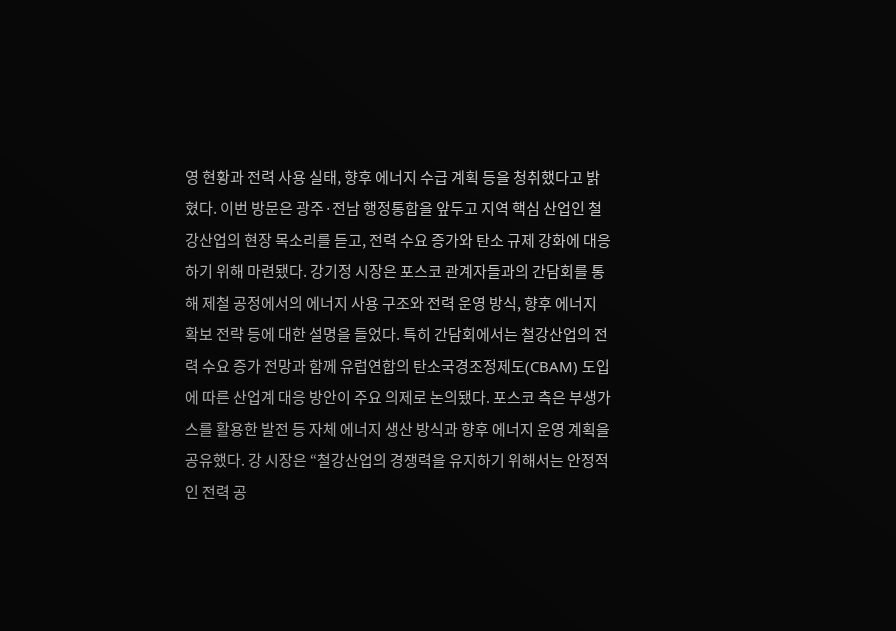영 현황과 전력 사용 실태, 향후 에너지 수급 계획 등을 청취했다고 밝혔다. 이번 방문은 광주·전남 행정통합을 앞두고 지역 핵심 산업인 철강산업의 현장 목소리를 듣고, 전력 수요 증가와 탄소 규제 강화에 대응하기 위해 마련됐다. 강기정 시장은 포스코 관계자들과의 간담회를 통해 제철 공정에서의 에너지 사용 구조와 전력 운영 방식, 향후 에너지 확보 전략 등에 대한 설명을 들었다. 특히 간담회에서는 철강산업의 전력 수요 증가 전망과 함께 유럽연합의 탄소국경조정제도(CBAM) 도입에 따른 산업계 대응 방안이 주요 의제로 논의됐다. 포스코 측은 부생가스를 활용한 발전 등 자체 에너지 생산 방식과 향후 에너지 운영 계획을 공유했다. 강 시장은 “철강산업의 경쟁력을 유지하기 위해서는 안정적인 전력 공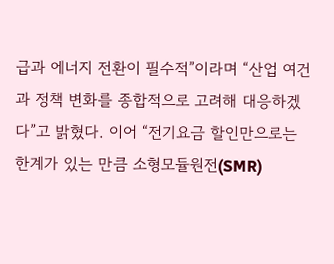급과 에너지 전환이 필수적”이라며 “산업 여건과 정책 변화를 종합적으로 고려해 대응하겠다”고 밝혔다. 이어 “전기요금 할인만으로는 한계가 있는 만큼 소형모듈원전(SMR)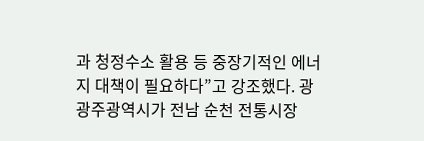과 청정수소 활용 등 중장기적인 에너지 대책이 필요하다”고 강조했다. 광
광주광역시가 전남 순천 전통시장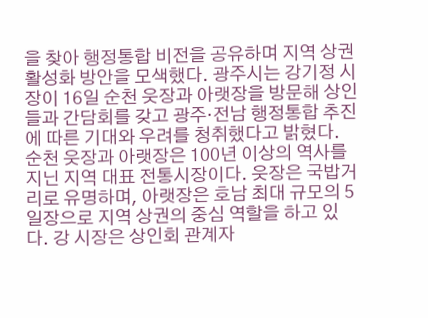을 찾아 행정통합 비전을 공유하며 지역 상권 활성화 방안을 모색했다. 광주시는 강기정 시장이 16일 순천 웃장과 아랫장을 방문해 상인들과 간담회를 갖고 광주·전남 행정통합 추진에 따른 기대와 우려를 청취했다고 밝혔다. 순천 웃장과 아랫장은 100년 이상의 역사를 지닌 지역 대표 전통시장이다. 웃장은 국밥거리로 유명하며, 아랫장은 호남 최대 규모의 5일장으로 지역 상권의 중심 역할을 하고 있다. 강 시장은 상인회 관계자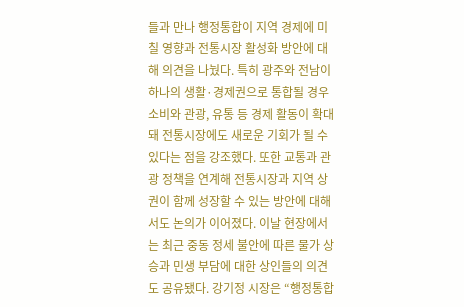들과 만나 행정통합이 지역 경제에 미칠 영향과 전통시장 활성화 방안에 대해 의견을 나눴다. 특히 광주와 전남이 하나의 생활·경제권으로 통합될 경우 소비와 관광, 유통 등 경제 활동이 확대돼 전통시장에도 새로운 기회가 될 수 있다는 점을 강조했다. 또한 교통과 관광 정책을 연계해 전통시장과 지역 상권이 함께 성장할 수 있는 방안에 대해서도 논의가 이어졌다. 이날 현장에서는 최근 중동 정세 불안에 따른 물가 상승과 민생 부담에 대한 상인들의 의견도 공유됐다. 강기정 시장은 “행정통합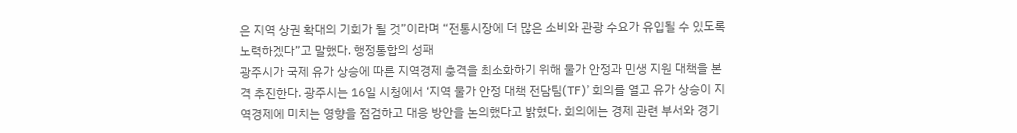은 지역 상권 확대의 기회가 될 것”이라며 “전통시장에 더 많은 소비와 관광 수요가 유입될 수 있도록 노력하겠다”고 말했다. 행정통합의 성패
광주시가 국제 유가 상승에 따른 지역경제 충격을 최소화하기 위해 물가 안정과 민생 지원 대책을 본격 추진한다. 광주시는 16일 시청에서 ‘지역 물가 안정 대책 전담팀(TF)’ 회의를 열고 유가 상승이 지역경제에 미치는 영향을 점검하고 대응 방안을 논의했다고 밝혔다. 회의에는 경제 관련 부서와 경기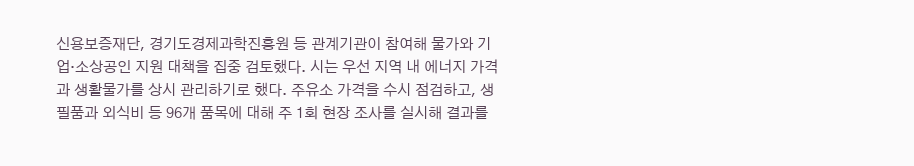신용보증재단, 경기도경제과학진흥원 등 관계기관이 참여해 물가와 기업·소상공인 지원 대책을 집중 검토했다. 시는 우선 지역 내 에너지 가격과 생활물가를 상시 관리하기로 했다. 주유소 가격을 수시 점검하고, 생필품과 외식비 등 96개 품목에 대해 주 1회 현장 조사를 실시해 결과를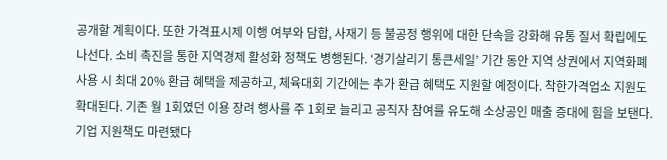공개할 계획이다. 또한 가격표시제 이행 여부와 담합, 사재기 등 불공정 행위에 대한 단속을 강화해 유통 질서 확립에도 나선다. 소비 촉진을 통한 지역경제 활성화 정책도 병행된다. ‘경기살리기 통큰세일’ 기간 동안 지역 상권에서 지역화폐 사용 시 최대 20% 환급 혜택을 제공하고, 체육대회 기간에는 추가 환급 혜택도 지원할 예정이다. 착한가격업소 지원도 확대된다. 기존 월 1회였던 이용 장려 행사를 주 1회로 늘리고 공직자 참여를 유도해 소상공인 매출 증대에 힘을 보탠다. 기업 지원책도 마련됐다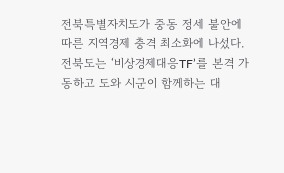전북특별자치도가 중동 정세 불안에 따른 지역경제 충격 최소화에 나섰다. 전북도는 ‘비상경제대응TF’를 본격 가동하고 도와 시군이 함께하는 대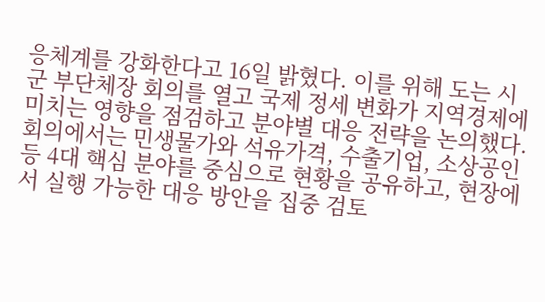응체계를 강화한다고 16일 밝혔다. 이를 위해 도는 시군 부단체장 회의를 열고 국제 정세 변화가 지역경제에 미치는 영향을 점검하고 분야별 대응 전략을 논의했다. 회의에서는 민생물가와 석유가격, 수출기업, 소상공인 등 4대 핵심 분야를 중심으로 현황을 공유하고, 현장에서 실행 가능한 대응 방안을 집중 검토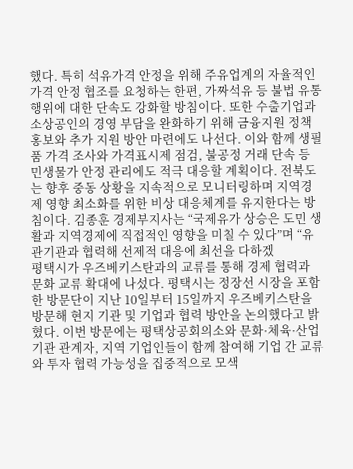했다. 특히 석유가격 안정을 위해 주유업계의 자율적인 가격 안정 협조를 요청하는 한편, 가짜석유 등 불법 유통행위에 대한 단속도 강화할 방침이다. 또한 수출기업과 소상공인의 경영 부담을 완화하기 위해 금융지원 정책 홍보와 추가 지원 방안 마련에도 나선다. 이와 함께 생필품 가격 조사와 가격표시제 점검, 불공정 거래 단속 등 민생물가 안정 관리에도 적극 대응할 계획이다. 전북도는 향후 중동 상황을 지속적으로 모니터링하며 지역경제 영향 최소화를 위한 비상 대응체계를 유지한다는 방침이다. 김종훈 경제부지사는 “국제유가 상승은 도민 생활과 지역경제에 직접적인 영향을 미칠 수 있다”며 “유관기관과 협력해 선제적 대응에 최선을 다하겠
평택시가 우즈베키스탄과의 교류를 통해 경제 협력과 문화 교류 확대에 나섰다. 평택시는 정장선 시장을 포함한 방문단이 지난 10일부터 15일까지 우즈베키스탄을 방문해 현지 기관 및 기업과 협력 방안을 논의했다고 밝혔다. 이번 방문에는 평택상공회의소와 문화·체육·산업기관 관계자, 지역 기업인들이 함께 참여해 기업 간 교류와 투자 협력 가능성을 집중적으로 모색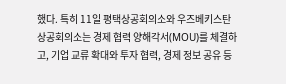했다. 특히 11일 평택상공회의소와 우즈베키스탄 상공회의소는 경제 협력 양해각서(MOU)를 체결하고, 기업 교류 확대와 투자 협력, 경제 정보 공유 등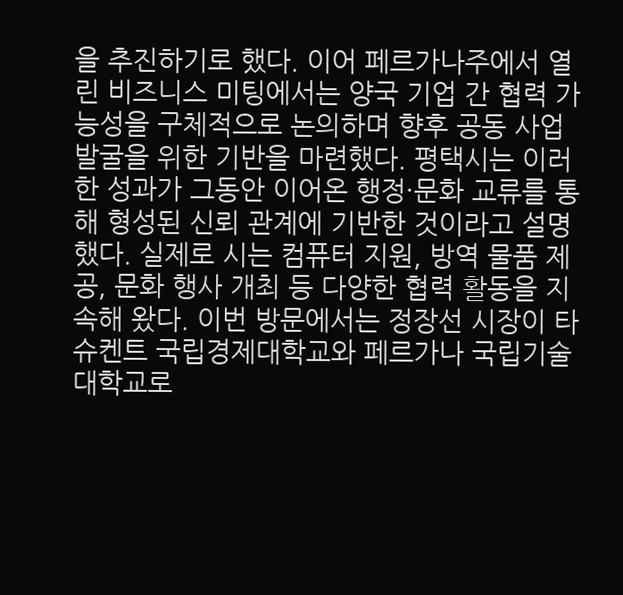을 추진하기로 했다. 이어 페르가나주에서 열린 비즈니스 미팅에서는 양국 기업 간 협력 가능성을 구체적으로 논의하며 향후 공동 사업 발굴을 위한 기반을 마련했다. 평택시는 이러한 성과가 그동안 이어온 행정·문화 교류를 통해 형성된 신뢰 관계에 기반한 것이라고 설명했다. 실제로 시는 컴퓨터 지원, 방역 물품 제공, 문화 행사 개최 등 다양한 협력 활동을 지속해 왔다. 이번 방문에서는 정장선 시장이 타슈켄트 국립경제대학교와 페르가나 국립기술대학교로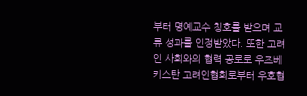부터 명예교수 칭호를 받으며 교류 성과를 인정받았다. 또한 고려인 사회와의 협력 공로로 우즈베키스탄 고려인협회로부터 우호협